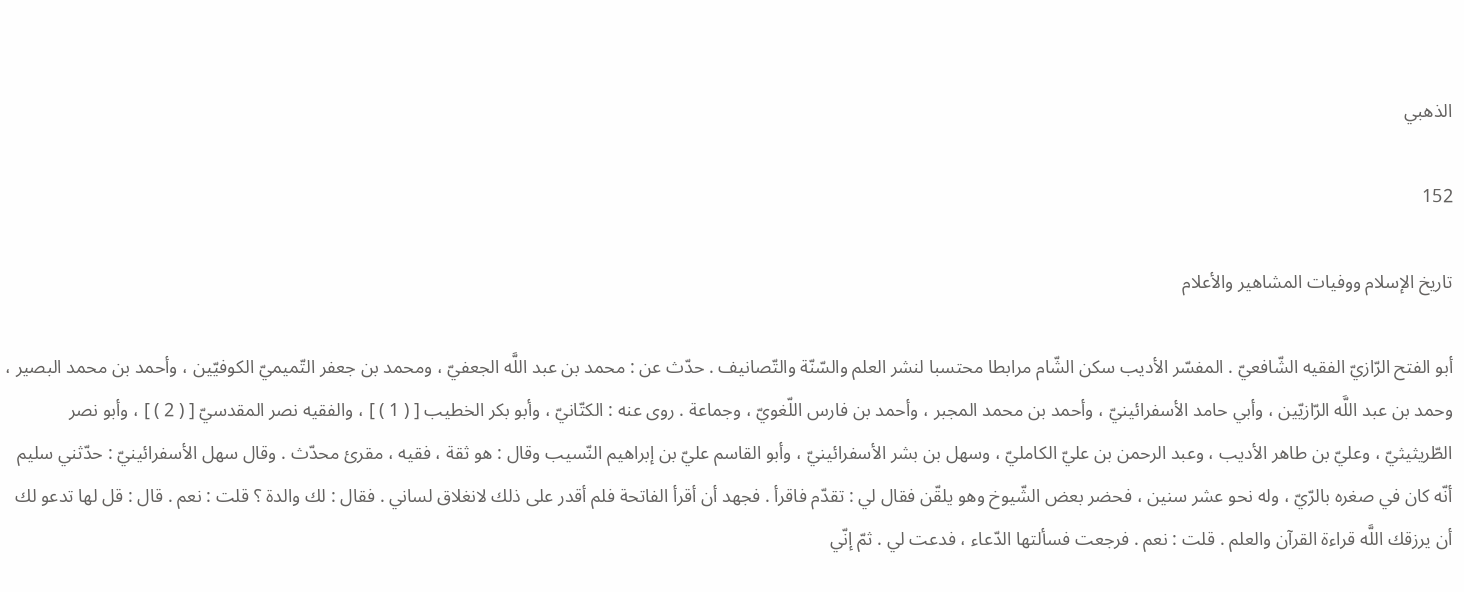الذهبي

152

تاريخ الإسلام ووفيات المشاهير والأعلام

أبو الفتح الرّازيّ الفقيه الشّافعيّ . المفسّر الأديب سكن الشّام مرابطا محتسبا لنشر العلم والسّنّة والتّصانيف . حدّث عن : محمد بن عبد اللَّه الجعفيّ ، ومحمد بن جعفر التّميميّ الكوفيّين ، وأحمد بن محمد البصير ، وحمد بن عبد اللَّه الرّازيّين ، وأبي حامد الأسفرائينيّ ، وأحمد بن محمد المجبر ، وأحمد بن فارس اللّغويّ ، وجماعة . روى عنه : الكتّانيّ ، وأبو بكر الخطيب [ ( 1 ) ] ، والفقيه نصر المقدسيّ [ ( 2 ) ] ، وأبو نصر الطّريثيثيّ ، وعليّ بن طاهر الأديب ، وعبد الرحمن بن عليّ الكامليّ ، وسهل بن بشر الأسفرائينيّ ، وأبو القاسم عليّ بن إبراهيم النّسيب وقال : هو ثقة ، فقيه ، مقرئ محدّث . وقال سهل الأسفرائينيّ : حدّثني سليم أنّه كان في صغره بالرّيّ ، وله نحو عشر سنين ، فحضر بعض الشّيوخ وهو يلقّن فقال لي : تقدّم فاقرأ . فجهد أن أقرأ الفاتحة فلم أقدر على ذلك لانغلاق لساني . فقال : لك والدة ؟ قلت : نعم . قال : قل لها تدعو لك أن يرزقك اللَّه قراءة القرآن والعلم . قلت : نعم . فرجعت فسألتها الدّعاء ، فدعت لي . ثمّ إنّي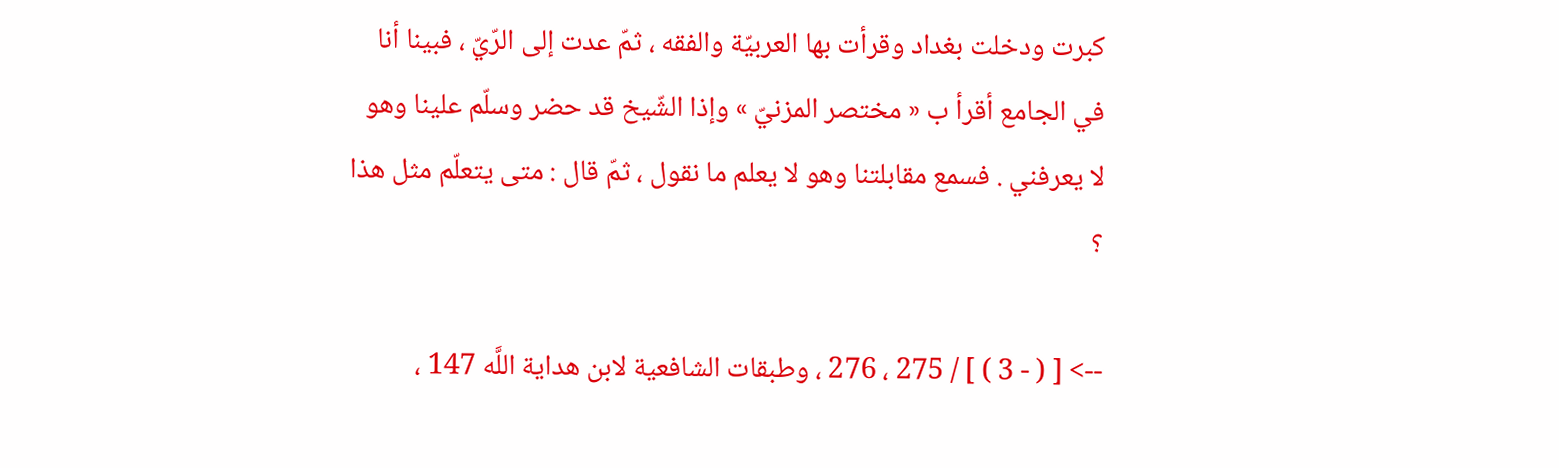كبرت ودخلت بغداد وقرأت بها العربيّة والفقه ، ثمّ عدت إلى الرّيّ ، فبينا أنا في الجامع أقرأ ب « مختصر المزنيّ » وإذا الشّيخ قد حضر وسلّم علينا وهو لا يعرفني . فسمع مقابلتنا وهو لا يعلم ما نقول ، ثمّ قال : متى يتعلّم مثل هذا ؟

--> [ ( - 3 ) ] / 275 ، 276 ، وطبقات الشافعية لابن هداية اللَّه 147 ،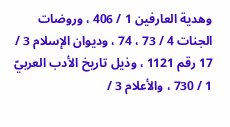وهدية العارفين 1 / 406 ، وروضات الجنات 4 / 73 ، 74 ، وديوان الإسلام 3 / 17 رقم 1121 ، وذيل تاريخ الأدب العربيّ 1 / 730 ، والأعلام 3 /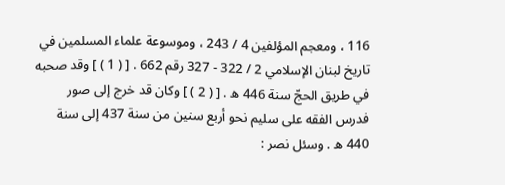116 ، ومعجم المؤلفين 4 / 243 ، وموسوعة علماء المسلمين في تاريخ لبنان الإسلامي 2 / 322 - 327 رقم 662 . [ ( 1 ) ] وقد صحبه في طريق الحجّ سنة 446 ه . [ ( 2 ) ] وكان قد خرج إلى صور فدرس الفقه على سليم نحو أربع سنين من سنة 437 إلى سنة 440 ه . وسئل نصر :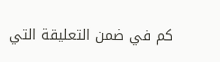كم في ضمن التعليقة التي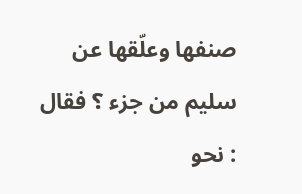صنفها وعلّقها عن سليم من جزء ؟ فقال : نحو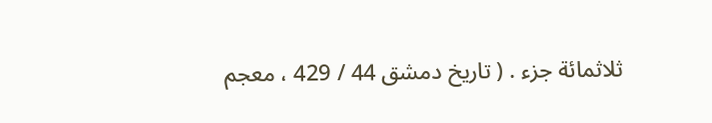ثلاثمائة جزء . ( تاريخ دمشق 44 / 429 ، معجم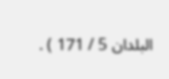البلدان 5 / 171 ) .